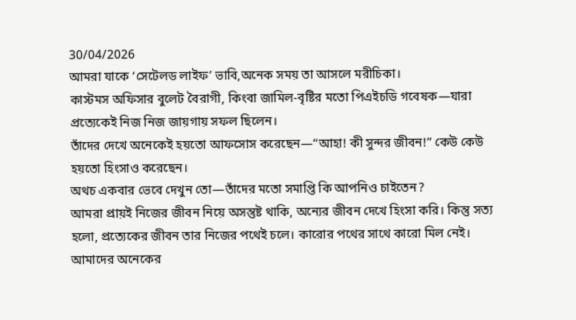30/04/2026
আমরা যাকে ‘সেটেলড লাইফ’ ভাবি,অনেক সময় তা আসলে মরীচিকা।
কাস্টমস অফিসার বুলেট বৈরাগী, কিংবা জামিল-বৃষ্টির মতো পিএইচডি গবেষক—যারা প্রত্যেকেই নিজ নিজ জায়গায় সফল ছিলেন।
তাঁদের দেখে অনেকেই হয়তো আফসোস করেছেন—“আহা! কী সুন্দর জীবন!” কেউ কেউ হয়তো হিংসাও করেছেন।
অথচ একবার ভেবে দেখুন তো—তাঁদের মতো সমাপ্তি কি আপনিও চাইতেন?
আমরা প্রায়ই নিজের জীবন নিয়ে অসন্তুষ্ট থাকি, অন্যের জীবন দেখে হিংসা করি। কিন্তু সত্য হলো, প্রত্যেকের জীবন তার নিজের পথেই চলে। কারোর পথের সাথে কারো মিল নেই।
আমাদের অনেকের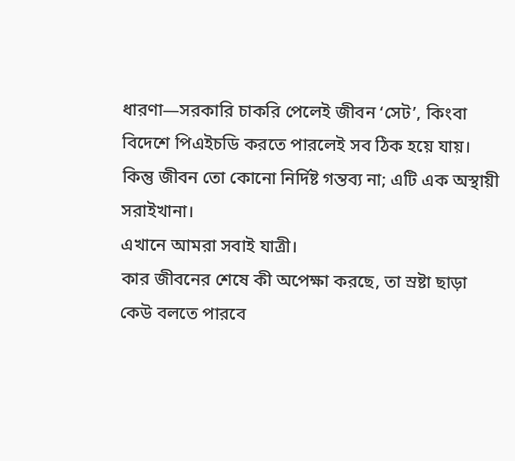ধারণা—সরকারি চাকরি পেলেই জীবন ‘সেট’, কিংবা বিদেশে পিএইচডি করতে পারলেই সব ঠিক হয়ে যায়।
কিন্তু জীবন তো কোনো নির্দিষ্ট গন্তব্য না; এটি এক অস্থায়ী সরাইখানা।
এখানে আমরা সবাই যাত্রী।
কার জীবনের শেষে কী অপেক্ষা করছে, তা স্রষ্টা ছাড়া কেউ বলতে পারবে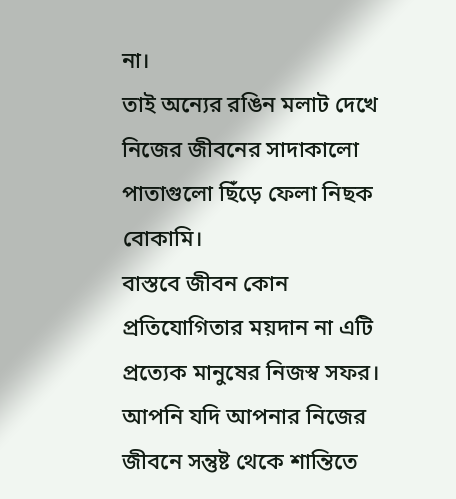না।
তাই অন্যের রঙিন মলাট দেখে নিজের জীবনের সাদাকালো পাতাগুলো ছিঁড়ে ফেলা নিছক বোকামি।
বাস্তবে জীবন কোন প্রতিযোগিতার ময়দান না এটি প্রত্যেক মানুষের নিজস্ব সফর।
আপনি যদি আপনার নিজের জীবনে সন্তুষ্ট থেকে শান্তিতে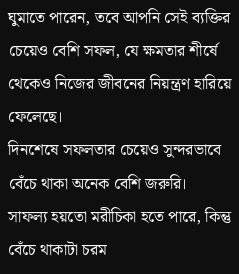ঘুমাতে পারেন, তবে আপনি সেই ব্যক্তির চেয়েও বেশি সফল, যে ক্ষমতার শীর্ষে থেকেও নিজের জীবনের নিয়ন্ত্রণ হারিয়ে ফেলেছে।
দিনশেষে সফলতার চেয়েও সুন্দরভাবে বেঁচে থাকা অনেক বেশি জরুরি।
সাফল্য হয়তো মরীচিকা হতে পারে, কিন্তু বেঁচে থাকাটা চরম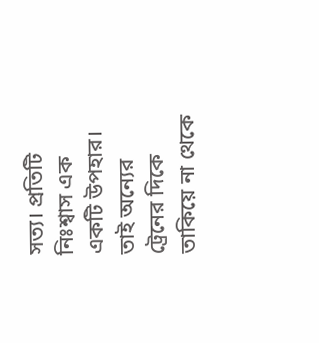সত্য। প্রতিটি নিঃশ্বাস এক একটি উপহার।
তাই অন্যের ট্রেনের দিকে তাকিয়ে না থেকে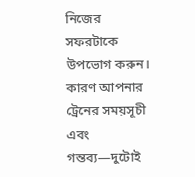নিজের সফরটাকে উপভোগ করুন।
কারণ আপনার ট্রেনের সময়সূচী এবং গন্তব্য—দুটোই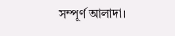সম্পূর্ণ আলাদা।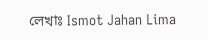লেখাঃ Ismot Jahan Lima